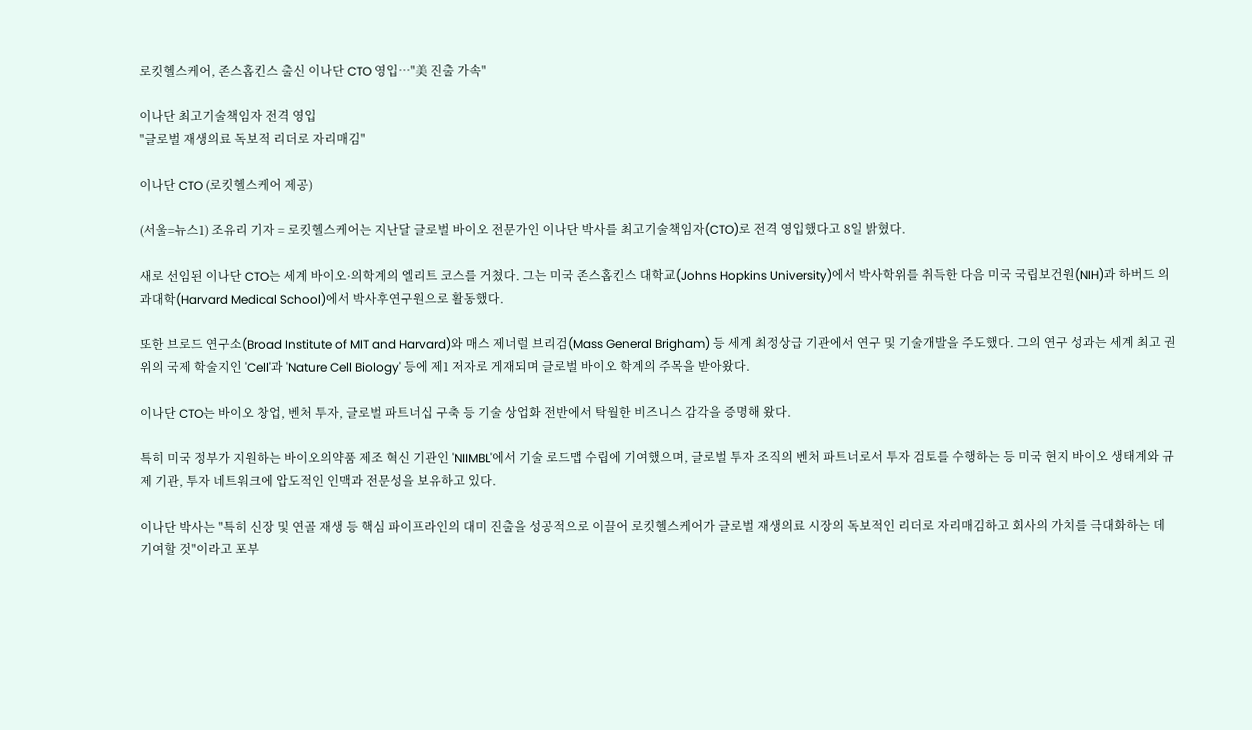로킷헬스케어, 존스홉킨스 출신 이나단 CTO 영입…"美 진출 가속"

이나단 최고기술책임자 전격 영입
"글로벌 재생의료 독보적 리더로 자리매김"

이나단 CTO (로킷헬스케어 제공)

(서울=뉴스1) 조유리 기자 = 로킷헬스케어는 지난달 글로벌 바이오 전문가인 이나단 박사를 최고기술책임자(CTO)로 전격 영입했다고 8일 밝혔다.

새로 선임된 이나단 CTO는 세계 바이오·의학계의 엘리트 코스를 거쳤다. 그는 미국 존스홉킨스 대학교(Johns Hopkins University)에서 박사학위를 취득한 다음 미국 국립보건원(NIH)과 하버드 의과대학(Harvard Medical School)에서 박사후연구원으로 활동했다.

또한 브로드 연구소(Broad Institute of MIT and Harvard)와 매스 제너럴 브리검(Mass General Brigham) 등 세계 최정상급 기관에서 연구 및 기술개발을 주도했다. 그의 연구 성과는 세계 최고 권위의 국제 학술지인 'Cell'과 'Nature Cell Biology' 등에 제1 저자로 게재되며 글로벌 바이오 학계의 주목을 받아왔다.

이나단 CTO는 바이오 창업, 벤처 투자, 글로벌 파트너십 구축 등 기술 상업화 전반에서 탁월한 비즈니스 감각을 증명해 왔다.

특히 미국 정부가 지원하는 바이오의약품 제조 혁신 기관인 'NIIMBL'에서 기술 로드맵 수립에 기여했으며, 글로벌 투자 조직의 벤처 파트너로서 투자 검토를 수행하는 등 미국 현지 바이오 생태계와 규제 기관, 투자 네트워크에 압도적인 인맥과 전문성을 보유하고 있다.

이나단 박사는 "특히 신장 및 연골 재생 등 핵심 파이프라인의 대미 진출을 성공적으로 이끌어 로킷헬스케어가 글로벌 재생의료 시장의 독보적인 리더로 자리매김하고 회사의 가치를 극대화하는 데 기여할 것"이라고 포부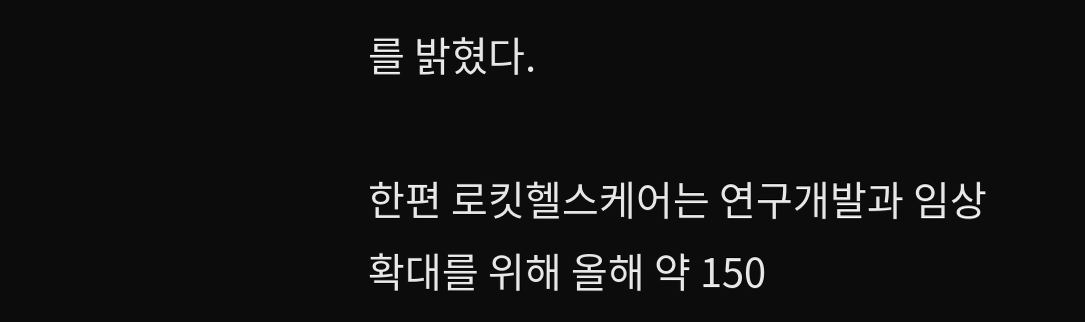를 밝혔다.

한편 로킷헬스케어는 연구개발과 임상 확대를 위해 올해 약 150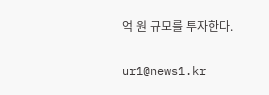억 원 규모를 투자한다.

ur1@news1.kr